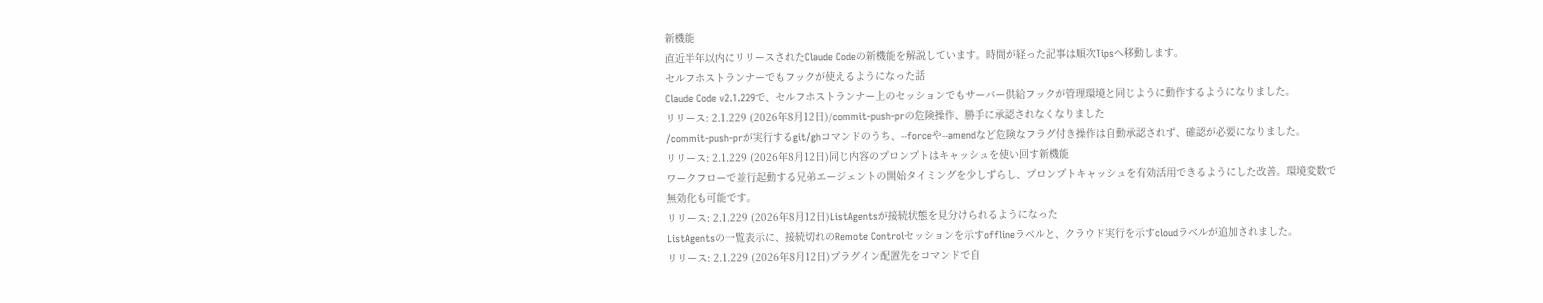新機能
直近半年以内にリリースされたClaude Codeの新機能を解説しています。時間が経った記事は順次Tipsへ移動します。
セルフホストランナーでもフックが使えるようになった話
Claude Code v2.1.229で、セルフホストランナー上のセッションでもサーバー供給フックが管理環境と同じように動作するようになりました。
リリース: 2.1.229 (2026年8月12日)/commit-push-prの危険操作、勝手に承認されなくなりました
/commit-push-prが実行するgit/ghコマンドのうち、--forceや--amendなど危険なフラグ付き操作は自動承認されず、確認が必要になりました。
リリース: 2.1.229 (2026年8月12日)同じ内容のプロンプトはキャッシュを使い回す新機能
ワークフローで並行起動する兄弟エージェントの開始タイミングを少しずらし、プロンプトキャッシュを有効活用できるようにした改善。環境変数で無効化も可能です。
リリース: 2.1.229 (2026年8月12日)ListAgentsが接続状態を見分けられるようになった
ListAgentsの一覧表示に、接続切れのRemote Controlセッションを示すofflineラベルと、クラウド実行を示すcloudラベルが追加されました。
リリース: 2.1.229 (2026年8月12日)プラグイン配置先をコマンドで自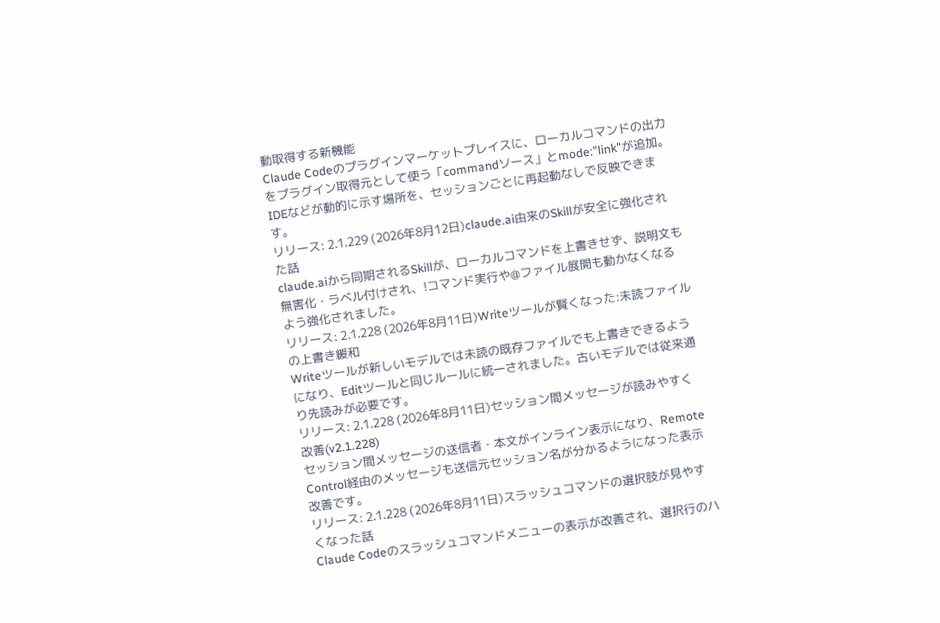動取得する新機能
Claude Codeのプラグインマーケットプレイスに、ローカルコマンドの出力をプラグイン取得元として使う「commandソース」とmode:"link"が追加。IDEなどが動的に示す場所を、セッションごとに再起動なしで反映できます。
リリース: 2.1.229 (2026年8月12日)claude.ai由来のSkillが安全に強化された話
claude.aiから同期されるSkillが、ローカルコマンドを上書きせず、説明文も無害化・ラベル付けされ、!コマンド実行や@ファイル展開も動かなくなるよう強化されました。
リリース: 2.1.228 (2026年8月11日)Writeツールが賢くなった:未読ファイルの上書き緩和
Writeツールが新しいモデルでは未読の既存ファイルでも上書きできるようになり、Editツールと同じルールに統一されました。古いモデルでは従来通り先読みが必要です。
リリース: 2.1.228 (2026年8月11日)セッション間メッセージが読みやすく改善(v2.1.228)
セッション間メッセージの送信者・本文がインライン表示になり、Remote Control経由のメッセージも送信元セッション名が分かるようになった表示改善です。
リリース: 2.1.228 (2026年8月11日)スラッシュコマンドの選択肢が見やすくなった話
Claude Codeのスラッシュコマンドメニューの表示が改善され、選択行のハ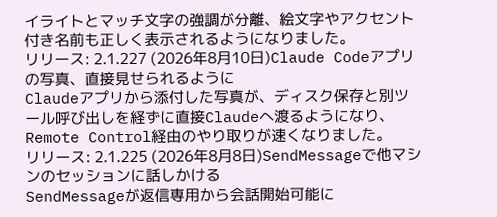イライトとマッチ文字の強調が分離、絵文字やアクセント付き名前も正しく表示されるようになりました。
リリース: 2.1.227 (2026年8月10日)Claude Codeアプリの写真、直接見せられるように
Claudeアプリから添付した写真が、ディスク保存と別ツール呼び出しを経ずに直接Claudeへ渡るようになり、Remote Control経由のやり取りが速くなりました。
リリース: 2.1.225 (2026年8月8日)SendMessageで他マシンのセッションに話しかける
SendMessageが返信専用から会話開始可能に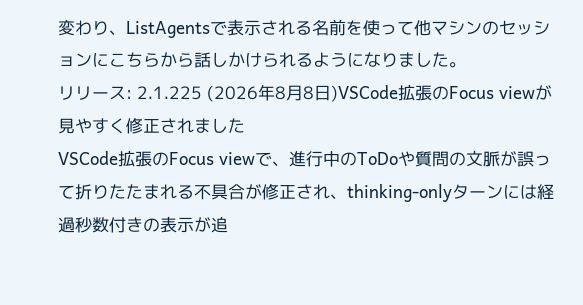変わり、ListAgentsで表示される名前を使って他マシンのセッションにこちらから話しかけられるようになりました。
リリース: 2.1.225 (2026年8月8日)VSCode拡張のFocus viewが見やすく修正されました
VSCode拡張のFocus viewで、進行中のToDoや質問の文脈が誤って折りたたまれる不具合が修正され、thinking-onlyターンには経過秒数付きの表示が追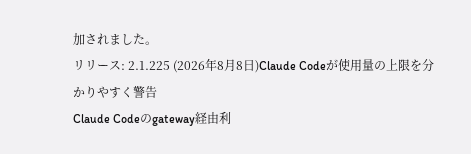加されました。
リリース: 2.1.225 (2026年8月8日)Claude Codeが使用量の上限を分かりやすく警告
Claude Codeのgateway経由利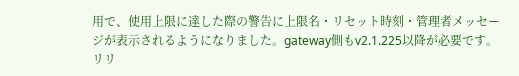用で、使用上限に達した際の警告に上限名・リセット時刻・管理者メッセージが表示されるようになりました。gateway側もv2.1.225以降が必要です。
リリ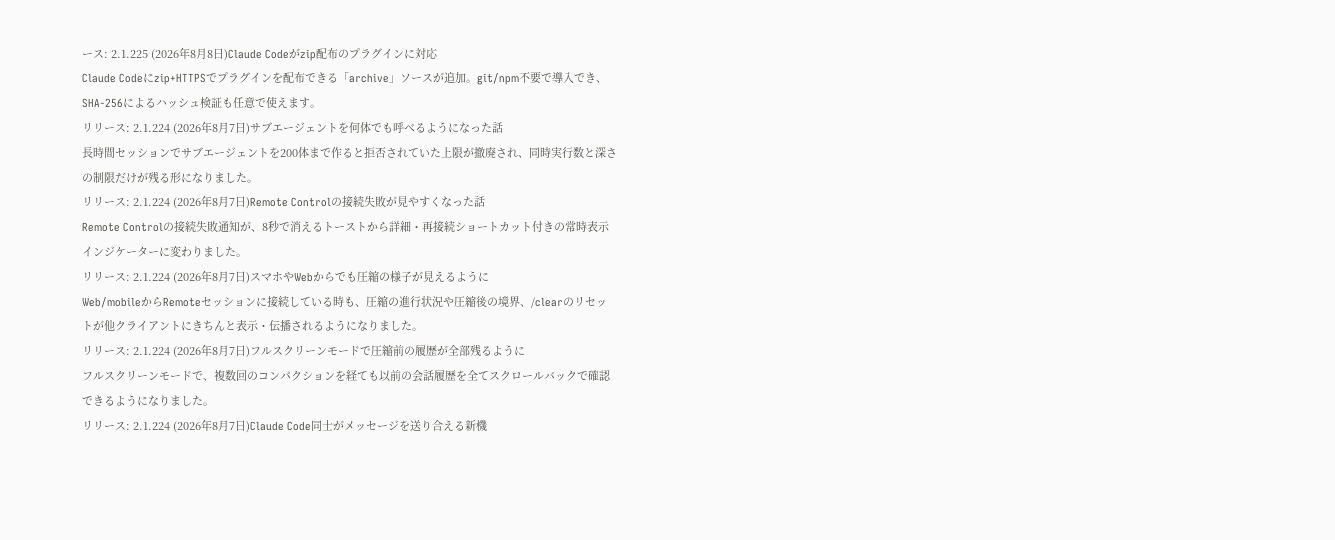ース: 2.1.225 (2026年8月8日)Claude Codeがzip配布のプラグインに対応
Claude Codeにzip+HTTPSでプラグインを配布できる「archive」ソースが追加。git/npm不要で導入でき、SHA-256によるハッシュ検証も任意で使えます。
リリース: 2.1.224 (2026年8月7日)サブエージェントを何体でも呼べるようになった話
長時間セッションでサブエージェントを200体まで作ると拒否されていた上限が撤廃され、同時実行数と深さの制限だけが残る形になりました。
リリース: 2.1.224 (2026年8月7日)Remote Controlの接続失敗が見やすくなった話
Remote Controlの接続失敗通知が、8秒で消えるトーストから詳細・再接続ショートカット付きの常時表示インジケーターに変わりました。
リリース: 2.1.224 (2026年8月7日)スマホやWebからでも圧縮の様子が見えるように
Web/mobileからRemoteセッションに接続している時も、圧縮の進行状況や圧縮後の境界、/clearのリセットが他クライアントにきちんと表示・伝播されるようになりました。
リリース: 2.1.224 (2026年8月7日)フルスクリーンモードで圧縮前の履歴が全部残るように
フルスクリーンモードで、複数回のコンパクションを経ても以前の会話履歴を全てスクロールバックで確認できるようになりました。
リリース: 2.1.224 (2026年8月7日)Claude Code同士がメッセージを送り合える新機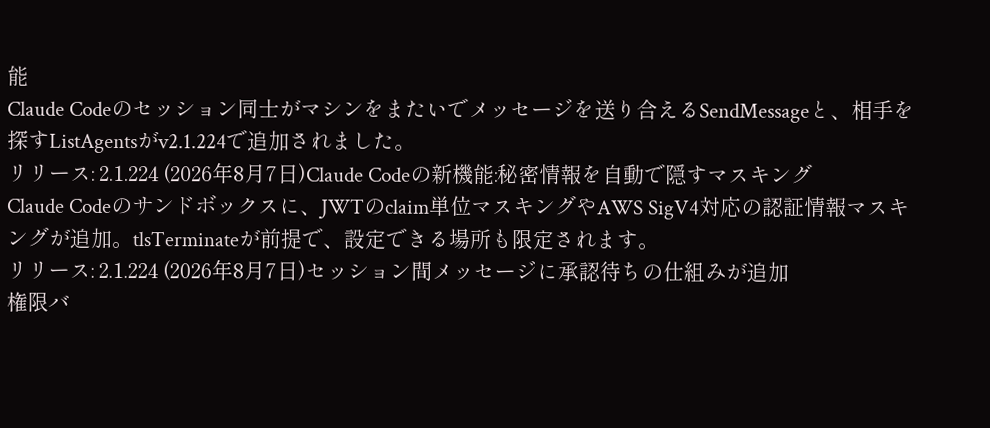能
Claude Codeのセッション同士がマシンをまたいでメッセージを送り合えるSendMessageと、相手を探すListAgentsがv2.1.224で追加されました。
リリース: 2.1.224 (2026年8月7日)Claude Codeの新機能:秘密情報を自動で隠すマスキング
Claude Codeのサンドボックスに、JWTのclaim単位マスキングやAWS SigV4対応の認証情報マスキングが追加。tlsTerminateが前提で、設定できる場所も限定されます。
リリース: 2.1.224 (2026年8月7日)セッション間メッセージに承認待ちの仕組みが追加
権限バ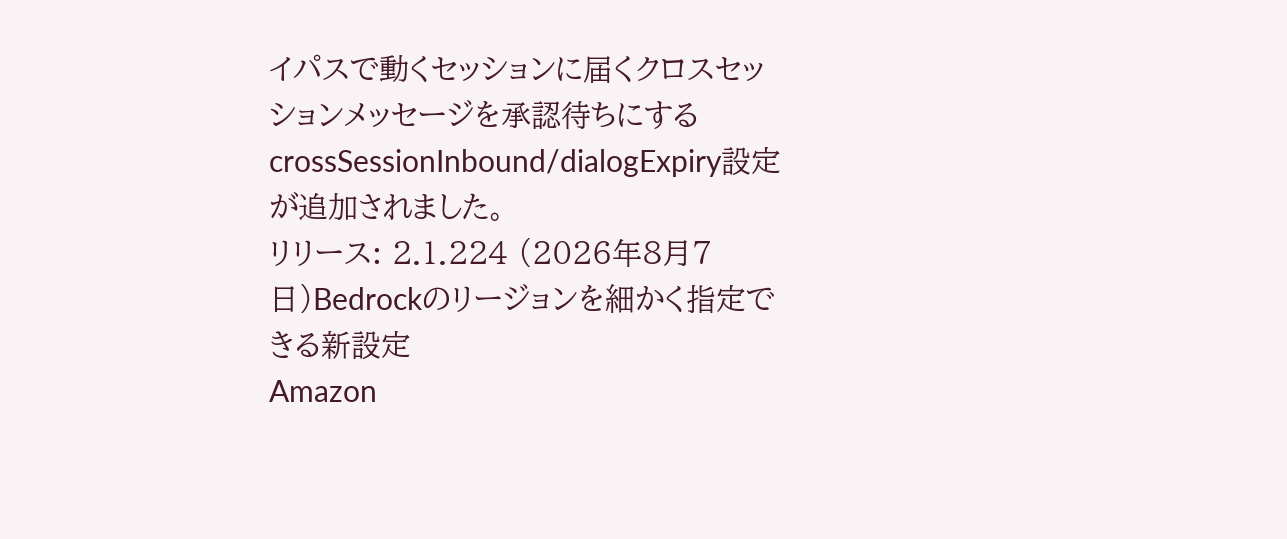イパスで動くセッションに届くクロスセッションメッセージを承認待ちにするcrossSessionInbound/dialogExpiry設定が追加されました。
リリース: 2.1.224 (2026年8月7日)Bedrockのリージョンを細かく指定できる新設定
Amazon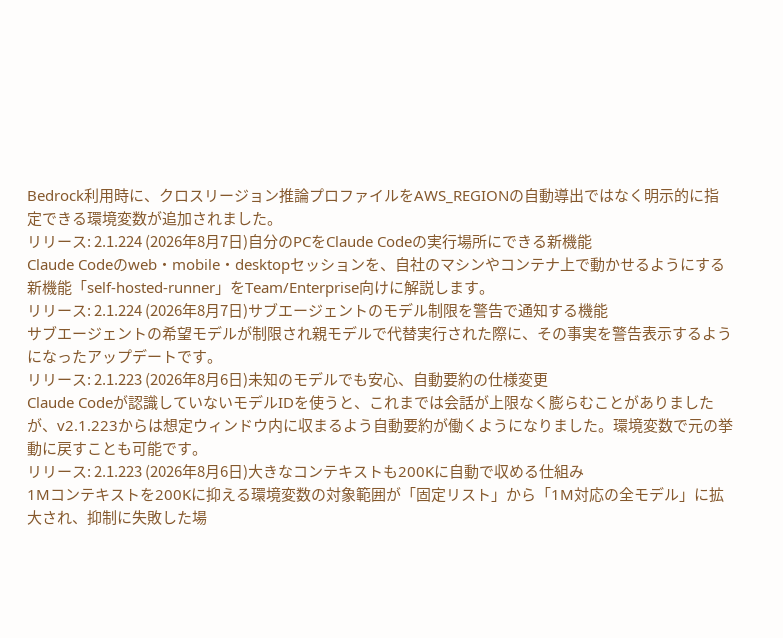Bedrock利用時に、クロスリージョン推論プロファイルをAWS_REGIONの自動導出ではなく明示的に指定できる環境変数が追加されました。
リリース: 2.1.224 (2026年8月7日)自分のPCをClaude Codeの実行場所にできる新機能
Claude Codeのweb・mobile・desktopセッションを、自社のマシンやコンテナ上で動かせるようにする新機能「self-hosted-runner」をTeam/Enterprise向けに解説します。
リリース: 2.1.224 (2026年8月7日)サブエージェントのモデル制限を警告で通知する機能
サブエージェントの希望モデルが制限され親モデルで代替実行された際に、その事実を警告表示するようになったアップデートです。
リリース: 2.1.223 (2026年8月6日)未知のモデルでも安心、自動要約の仕様変更
Claude Codeが認識していないモデルIDを使うと、これまでは会話が上限なく膨らむことがありましたが、v2.1.223からは想定ウィンドウ内に収まるよう自動要約が働くようになりました。環境変数で元の挙動に戻すことも可能です。
リリース: 2.1.223 (2026年8月6日)大きなコンテキストも200Kに自動で収める仕組み
1Mコンテキストを200Kに抑える環境変数の対象範囲が「固定リスト」から「1M対応の全モデル」に拡大され、抑制に失敗した場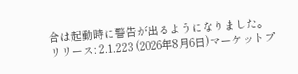合は起動時に警告が出るようになりました。
リリース: 2.1.223 (2026年8月6日)マーケットプ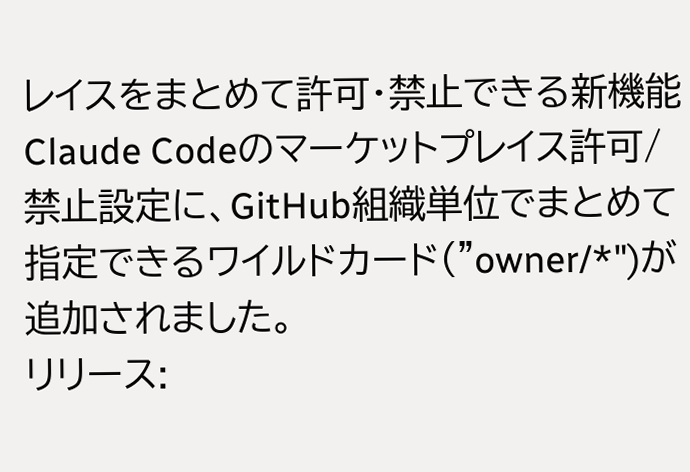レイスをまとめて許可・禁止できる新機能
Claude Codeのマーケットプレイス許可/禁止設定に、GitHub組織単位でまとめて指定できるワイルドカード("owner/*")が追加されました。
リリース: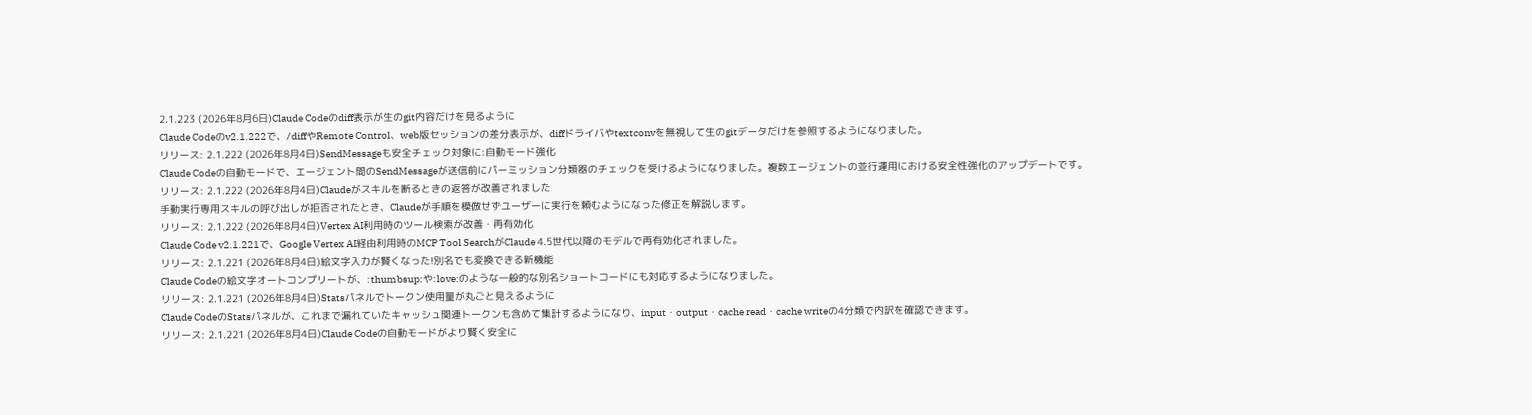2.1.223 (2026年8月6日)Claude Codeのdiff表示が生のgit内容だけを見るように
Claude Codeのv2.1.222で、/diffやRemote Control、web版セッションの差分表示が、diffドライバやtextconvを無視して生のgitデータだけを参照するようになりました。
リリース: 2.1.222 (2026年8月4日)SendMessageも安全チェック対象に:自動モード強化
Claude Codeの自動モードで、エージェント間のSendMessageが送信前にパーミッション分類器のチェックを受けるようになりました。複数エージェントの並行運用における安全性強化のアップデートです。
リリース: 2.1.222 (2026年8月4日)Claudeがスキルを断るときの返答が改善されました
手動実行専用スキルの呼び出しが拒否されたとき、Claudeが手順を模倣せずユーザーに実行を頼むようになった修正を解説します。
リリース: 2.1.222 (2026年8月4日)Vertex AI利用時のツール検索が改善・再有効化
Claude Code v2.1.221で、Google Vertex AI経由利用時のMCP Tool SearchがClaude 4.5世代以降のモデルで再有効化されました。
リリース: 2.1.221 (2026年8月4日)絵文字入力が賢くなった!別名でも変換できる新機能
Claude Codeの絵文字オートコンプリートが、:thumbsup:や:love:のような一般的な別名ショートコードにも対応するようになりました。
リリース: 2.1.221 (2026年8月4日)Statsパネルでトークン使用量が丸ごと見えるように
Claude CodeのStatsパネルが、これまで漏れていたキャッシュ関連トークンも含めて集計するようになり、input・output・cache read・cache writeの4分類で内訳を確認できます。
リリース: 2.1.221 (2026年8月4日)Claude Codeの自動モードがより賢く安全に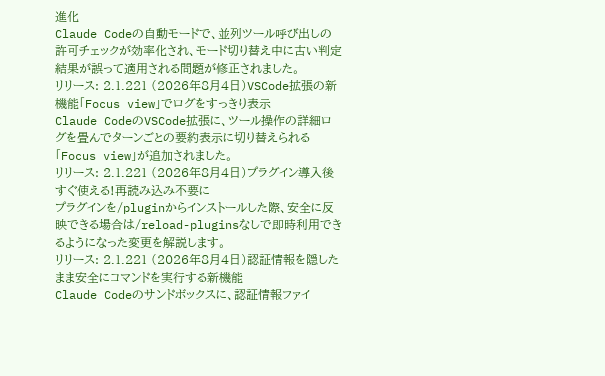進化
Claude Codeの自動モードで、並列ツール呼び出しの許可チェックが効率化され、モード切り替え中に古い判定結果が誤って適用される問題が修正されました。
リリース: 2.1.221 (2026年8月4日)VSCode拡張の新機能「Focus view」でログをすっきり表示
Claude CodeのVSCode拡張に、ツール操作の詳細ログを畳んでターンごとの要約表示に切り替えられる「Focus view」が追加されました。
リリース: 2.1.221 (2026年8月4日)プラグイン導入後すぐ使える!再読み込み不要に
プラグインを/pluginからインストールした際、安全に反映できる場合は/reload-pluginsなしで即時利用できるようになった変更を解説します。
リリース: 2.1.221 (2026年8月4日)認証情報を隠したまま安全にコマンドを実行する新機能
Claude Codeのサンドボックスに、認証情報ファイ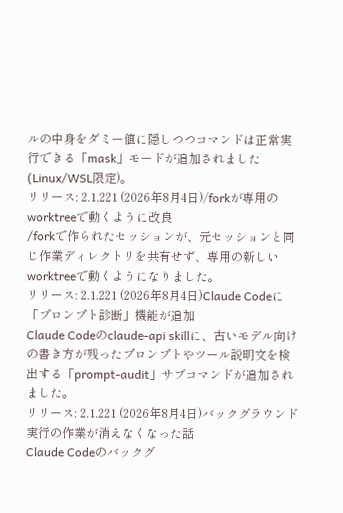ルの中身をダミー値に隠しつつコマンドは正常実行できる「mask」モードが追加されました(Linux/WSL限定)。
リリース: 2.1.221 (2026年8月4日)/forkが専用のworktreeで動くように改良
/forkで作られたセッションが、元セッションと同じ作業ディレクトリを共有せず、専用の新しいworktreeで動くようになりました。
リリース: 2.1.221 (2026年8月4日)Claude Codeに「プロンプト診断」機能が追加
Claude Codeのclaude-api skillに、古いモデル向けの書き方が残ったプロンプトやツール説明文を検出する「prompt-audit」サブコマンドが追加されました。
リリース: 2.1.221 (2026年8月4日)バックグラウンド実行の作業が消えなくなった話
Claude Codeのバックグ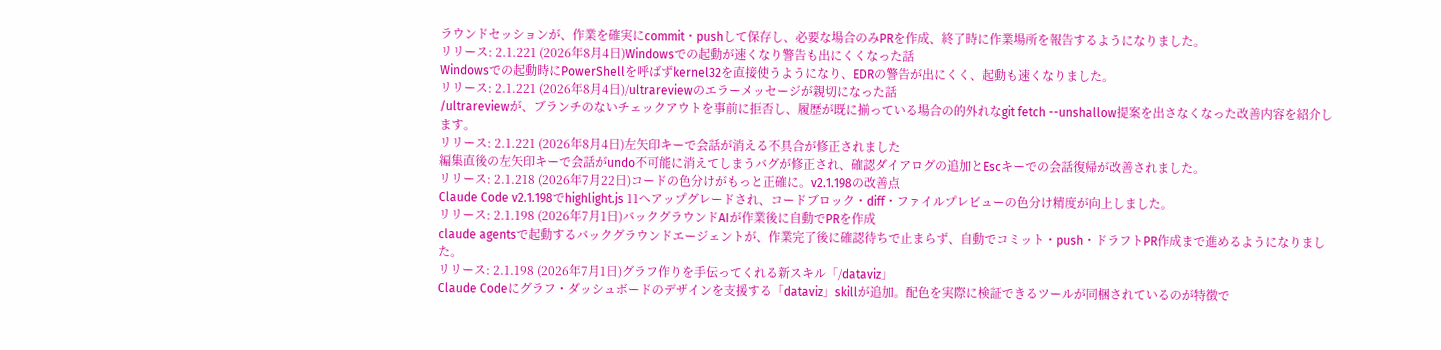ラウンドセッションが、作業を確実にcommit・pushして保存し、必要な場合のみPRを作成、終了時に作業場所を報告するようになりました。
リリース: 2.1.221 (2026年8月4日)Windowsでの起動が速くなり警告も出にくくなった話
Windowsでの起動時にPowerShellを呼ばずkernel32を直接使うようになり、EDRの警告が出にくく、起動も速くなりました。
リリース: 2.1.221 (2026年8月4日)/ultrareviewのエラーメッセージが親切になった話
/ultrareviewが、ブランチのないチェックアウトを事前に拒否し、履歴が既に揃っている場合の的外れなgit fetch --unshallow提案を出さなくなった改善内容を紹介します。
リリース: 2.1.221 (2026年8月4日)左矢印キーで会話が消える不具合が修正されました
編集直後の左矢印キーで会話がundo不可能に消えてしまうバグが修正され、確認ダイアログの追加とEscキーでの会話復帰が改善されました。
リリース: 2.1.218 (2026年7月22日)コードの色分けがもっと正確に。v2.1.198の改善点
Claude Code v2.1.198でhighlight.js 11へアップグレードされ、コードブロック・diff・ファイルプレビューの色分け精度が向上しました。
リリース: 2.1.198 (2026年7月1日)バックグラウンドAIが作業後に自動でPRを作成
claude agentsで起動するバックグラウンドエージェントが、作業完了後に確認待ちで止まらず、自動でコミット・push・ドラフトPR作成まで進めるようになりました。
リリース: 2.1.198 (2026年7月1日)グラフ作りを手伝ってくれる新スキル「/dataviz」
Claude Codeにグラフ・ダッシュボードのデザインを支援する「dataviz」skillが追加。配色を実際に検証できるツールが同梱されているのが特徴で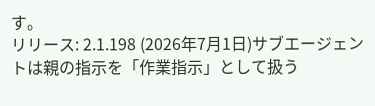す。
リリース: 2.1.198 (2026年7月1日)サブエージェントは親の指示を「作業指示」として扱う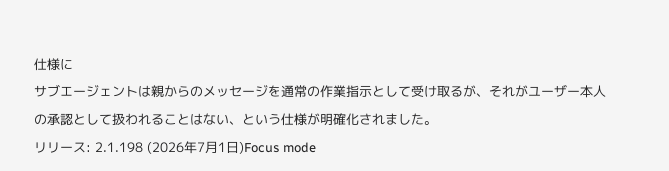仕様に
サブエージェントは親からのメッセージを通常の作業指示として受け取るが、それがユーザー本人の承認として扱われることはない、という仕様が明確化されました。
リリース: 2.1.198 (2026年7月1日)Focus mode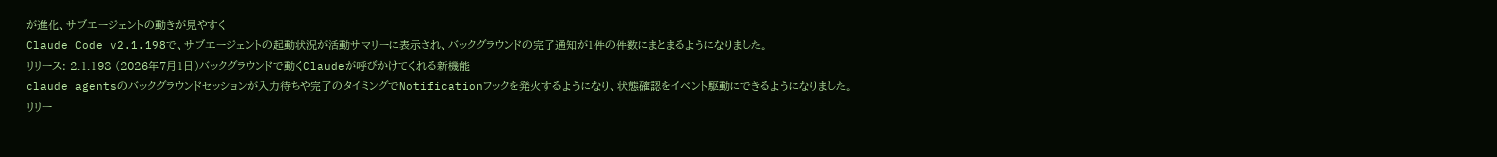が進化、サブエージェントの動きが見やすく
Claude Code v2.1.198で、サブエージェントの起動状況が活動サマリーに表示され、バックグラウンドの完了通知が1件の件数にまとまるようになりました。
リリース: 2.1.198 (2026年7月1日)バックグラウンドで動くClaudeが呼びかけてくれる新機能
claude agentsのバックグラウンドセッションが入力待ちや完了のタイミングでNotificationフックを発火するようになり、状態確認をイベント駆動にできるようになりました。
リリー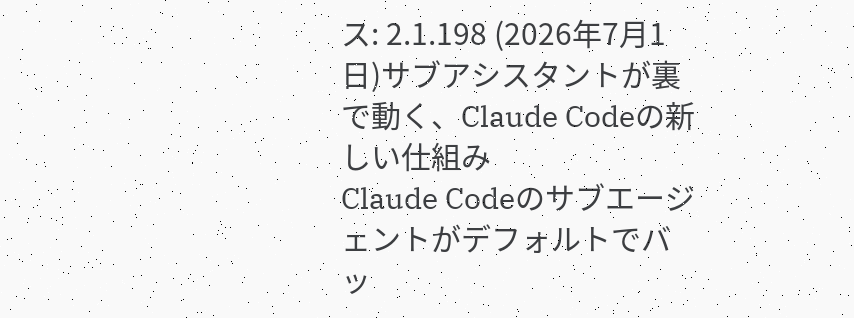ス: 2.1.198 (2026年7月1日)サブアシスタントが裏で動く、Claude Codeの新しい仕組み
Claude Codeのサブエージェントがデフォルトでバッ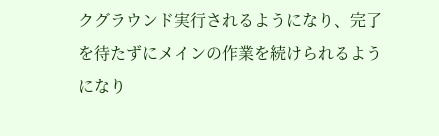クグラウンド実行されるようになり、完了を待たずにメインの作業を続けられるようになり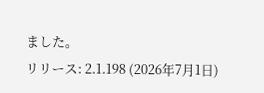ました。
リリース: 2.1.198 (2026年7月1日)